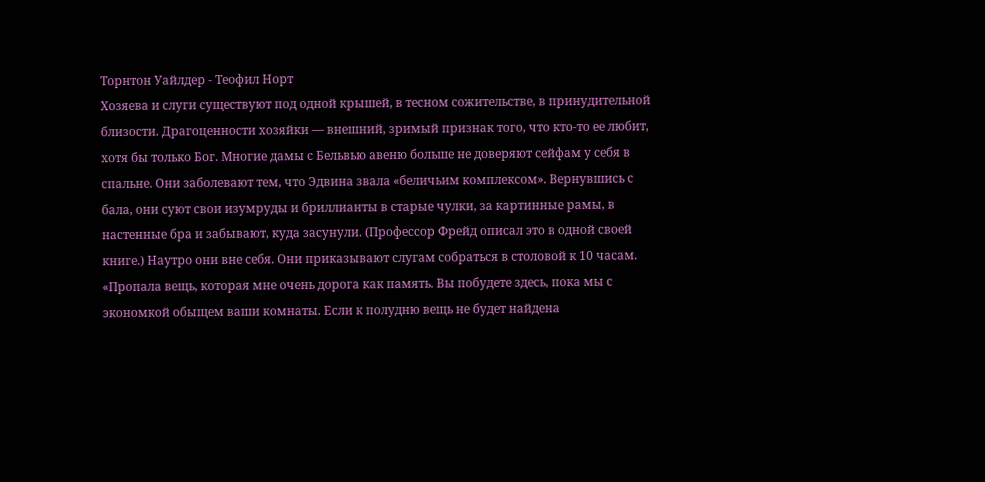Торнтон Уайлдер - Теофил Норт
Хозяева и слуги существуют под одной крышей, в тесном сожительстве, в принудительной близости. Драгоценности хозяйки — внешний, зримый признак того, что кто-то ее любит, хотя бы только Бог. Многие дамы с Бельвью авеню больше не доверяют сейфам у себя в спальне. Они заболевают тем, что Эдвина звала «беличьим комплексом». Вернувшись с бала, они суют свои изумруды и бриллианты в старые чулки, за картинные рамы, в настенные бра и забывают, куда засунули. (Профессор Фрейд описал это в одной своей книге.) Наутро они вне себя. Они приказывают слугам собраться в столовой к 10 часам. «Пропала вещь, которая мне очень дорога как память. Вы побудете здесь, пока мы с экономкой обыщем ваши комнаты. Если к полудню вещь не будет найдена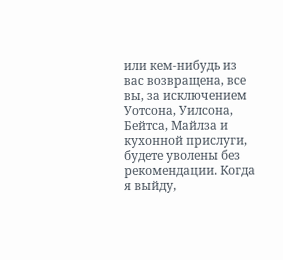или кем-нибудь из вас возвращена, все вы, за исключением Уотсона, Уилсона, Бейтса, Майлза и кухонной прислуги, будете уволены без рекомендации. Когда я выйду,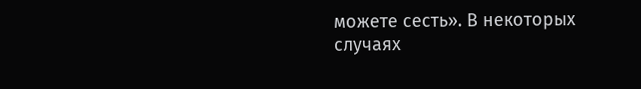можете сесть». В некоторых случаях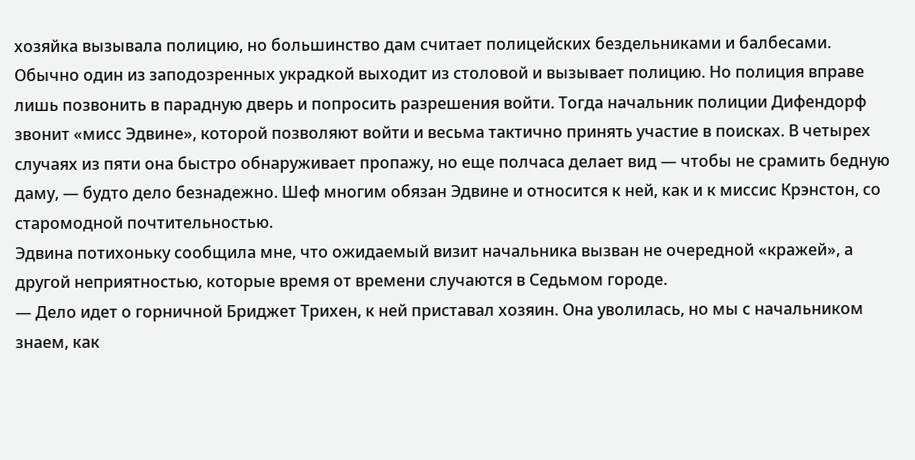хозяйка вызывала полицию, но большинство дам считает полицейских бездельниками и балбесами. Обычно один из заподозренных украдкой выходит из столовой и вызывает полицию. Но полиция вправе лишь позвонить в парадную дверь и попросить разрешения войти. Тогда начальник полиции Дифендорф звонит «мисс Эдвине», которой позволяют войти и весьма тактично принять участие в поисках. В четырех случаях из пяти она быстро обнаруживает пропажу, но еще полчаса делает вид — чтобы не срамить бедную даму, — будто дело безнадежно. Шеф многим обязан Эдвине и относится к ней, как и к миссис Крэнстон, со старомодной почтительностью.
Эдвина потихоньку сообщила мне, что ожидаемый визит начальника вызван не очередной «кражей», а другой неприятностью, которые время от времени случаются в Седьмом городе.
— Дело идет о горничной Бриджет Трихен, к ней приставал хозяин. Она уволилась, но мы с начальником знаем, как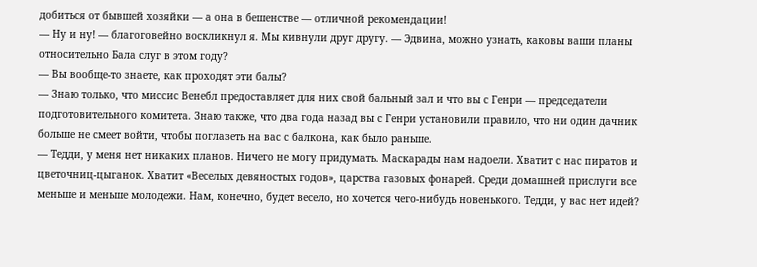добиться от бывшей хозяйки — а она в бешенстве — отличной рекомендации!
— Ну и ну! — благоговейно воскликнул я. Мы кивнули друг другу. — Эдвина, можно узнать, каковы ваши планы относительно Бала слуг в этом году?
— Вы вообще-то знаете, как проходят эти балы?
— Знаю только, что миссис Венебл предоставляет для них свой бальный зал и что вы с Генри — председатели подготовительного комитета. Знаю также, что два года назад вы с Генри установили правило, что ни один дачник больше не смеет войти, чтобы поглазеть на вас с балкона, как было раньше.
— Тедди, у меня нет никаких планов. Ничего не могу придумать. Маскарады нам надоели. Хватит с нас пиратов и цветочниц-цыганок. Хватит «Веселых девяностых годов», царства газовых фонарей. Среди домашней прислуги все меньше и меньше молодежи. Нам, конечно, будет весело, но хочется чего-нибудь новенького. Тедди, у вас нет идей?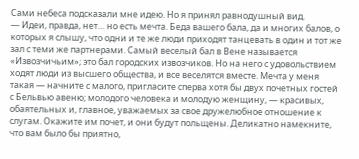Сами небеса подсказали мне идею. Но я принял равнодушный вид.
— Идеи, правда, нет… но есть мечта. Беда вашего бала, да и многих балов, о которых я слышу, что одни и те же люди приходят танцевать в один и тот же зал с теми же партнерами. Самый веселый бал в Вене называется «Извозчичьим»; это бал городских извозчиков. Но на него с удовольствием ходят люди из высшего общества, и все веселятся вместе. Мечта у меня такая — начните с малого, пригласите сперва хотя бы двух почетных гостей с Бельвью авеню; молодого человека и молодую женщину, — красивых, обаятельных и, главное, уважаемых за свое дружелюбное отношение к слугам. Окажите им почет, и они будут польщены. Деликатно намекните, что вам было бы приятно,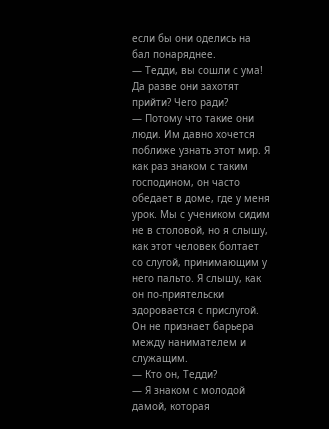если бы они оделись на бал понаряднее.
— Тедди, вы сошли с ума! Да разве они захотят прийти? Чего ради?
— Потому что такие они люди. Им давно хочется поближе узнать этот мир. Я как раз знаком с таким господином, он часто обедает в доме, где у меня урок. Мы с учеником сидим не в столовой, но я слышу, как этот человек болтает со слугой, принимающим у него пальто. Я слышу, как он по-приятельски здоровается с прислугой. Он не признает барьера между нанимателем и служащим.
— Кто он, Тедди?
— Я знаком с молодой дамой, которая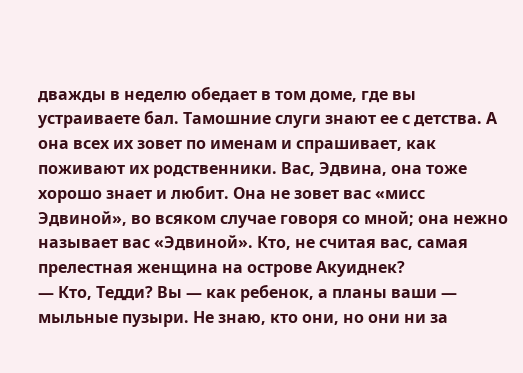дважды в неделю обедает в том доме, где вы устраиваете бал. Тамошние слуги знают ее с детства. А она всех их зовет по именам и спрашивает, как поживают их родственники. Вас, Эдвина, она тоже хорошо знает и любит. Она не зовет вас «мисс Эдвиной», во всяком случае говоря со мной; она нежно называет вас «Эдвиной». Кто, не считая вас, самая прелестная женщина на острове Акуиднек?
— Кто, Тедди? Вы — как ребенок, а планы ваши — мыльные пузыри. Не знаю, кто они, но они ни за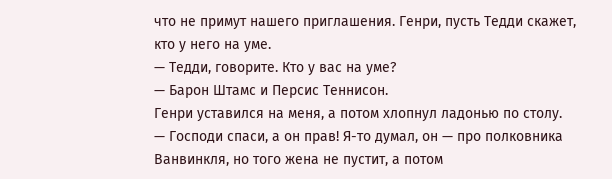что не примут нашего приглашения. Генри, пусть Тедди скажет, кто у него на уме.
— Тедди, говорите. Кто у вас на уме?
— Барон Штамс и Персис Теннисон.
Генри уставился на меня, а потом хлопнул ладонью по столу.
— Господи спаси, а он прав! Я-то думал, он — про полковника Ванвинкля, но того жена не пустит, а потом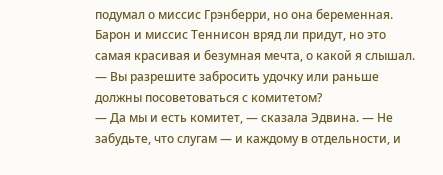подумал о миссис Грэнберри, но она беременная. Барон и миссис Теннисон вряд ли придут, но это самая красивая и безумная мечта, о какой я слышал.
— Вы разрешите забросить удочку или раньше должны посоветоваться с комитетом?
— Да мы и есть комитет, — сказала Эдвина. — Не забудьте, что слугам — и каждому в отдельности, и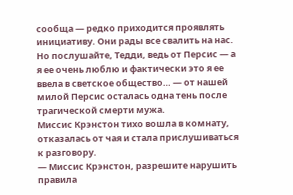сообща — редко приходится проявлять инициативу. Они рады все свалить на нас. Но послушайте, Тедди, ведь от Персис — а я ее очень люблю и фактически это я ее ввела в светское общество… — от нашей милой Персис осталась одна тень после трагической смерти мужа.
Миссис Крэнстон тихо вошла в комнату, отказалась от чая и стала прислушиваться к разговору.
— Миссис Крэнстон, разрешите нарушить правила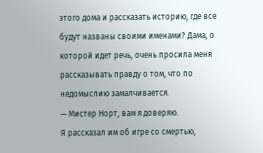этого дома и рассказать историю, где все будут названы своими именами? Дама, о которой идет речь, очень просила меня рассказывать правду о том, что по недомыслию замалчивается.
— Мистер Норт, вам я доверяю.
Я рассказал им об игре со смертью,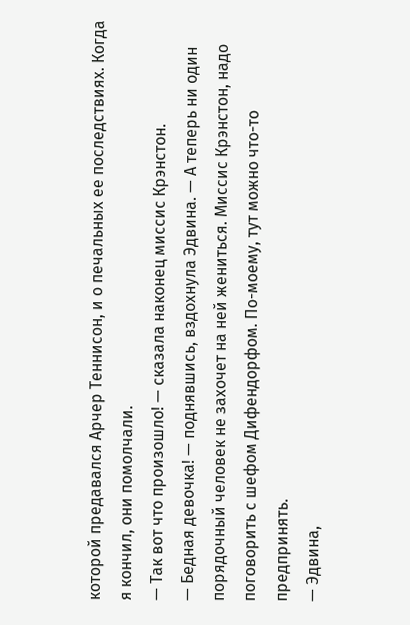которой предавался Арчер Теннисон, и о печальных ее последствиях. Когда я кончил, они помолчали.
— Так вот что произошло! — сказала наконец миссис Крэнстон.
— Бедная девочка! — поднявшись, вздохнула Эдвина. — А теперь ни один порядочный человек не захочет на ней жениться. Миссис Крэнстон, надо поговорить с шефом Дифендорфом. По-моему, тут можно что-то предпринять.
— Эдвина,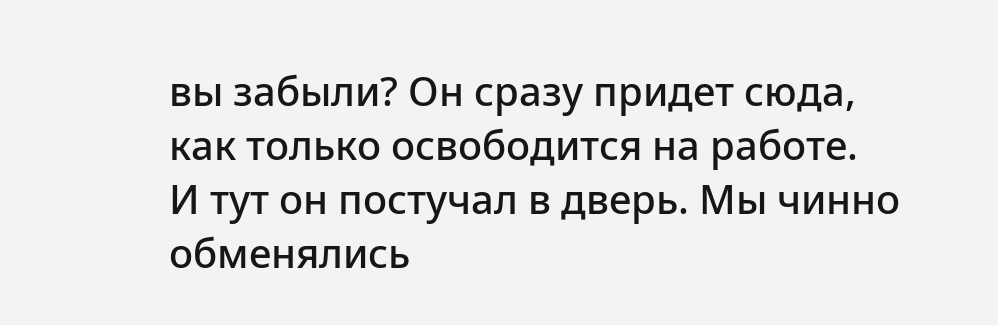вы забыли? Он сразу придет сюда, как только освободится на работе.
И тут он постучал в дверь. Мы чинно обменялись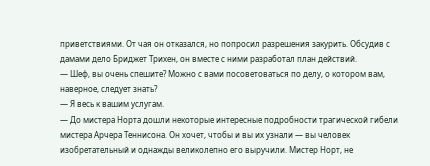приветствиями. От чая он отказался, но попросил разрешения закурить. Обсудив с дамами дело Бриджет Трихен, он вместе с ними разработал план действий.
— Шеф, вы очень спешите? Можно с вами посоветоваться по делу, о котором вам, наверное, следует знать?
— Я весь к вашим услугам.
— До мистера Норта дошли некоторые интересные подробности трагической гибели мистера Арчера Теннисона. Он хочет, чтобы и вы их узнали — вы человек изобретательный и однажды великолепно его выручили. Мистер Норт, не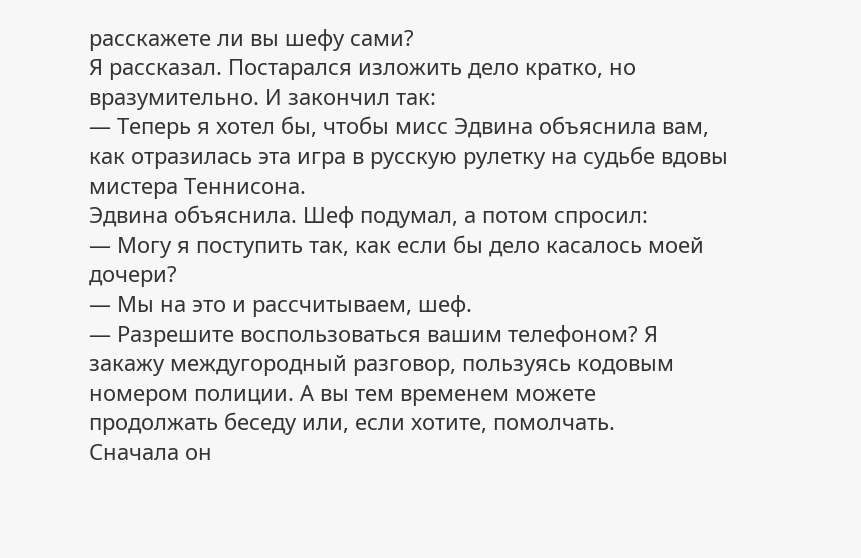расскажете ли вы шефу сами?
Я рассказал. Постарался изложить дело кратко, но вразумительно. И закончил так:
— Теперь я хотел бы, чтобы мисс Эдвина объяснила вам, как отразилась эта игра в русскую рулетку на судьбе вдовы мистера Теннисона.
Эдвина объяснила. Шеф подумал, а потом спросил:
— Могу я поступить так, как если бы дело касалось моей дочери?
— Мы на это и рассчитываем, шеф.
— Разрешите воспользоваться вашим телефоном? Я закажу междугородный разговор, пользуясь кодовым номером полиции. А вы тем временем можете продолжать беседу или, если хотите, помолчать.
Сначала он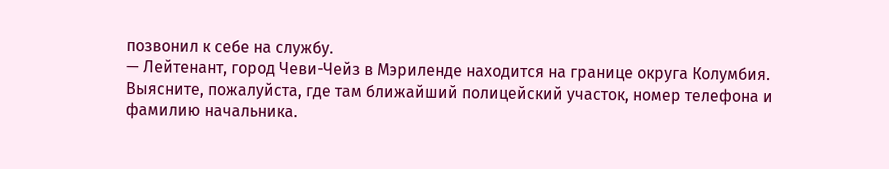позвонил к себе на службу.
— Лейтенант, город Чеви-Чейз в Мэриленде находится на границе округа Колумбия. Выясните, пожалуйста, где там ближайший полицейский участок, номер телефона и фамилию начальника.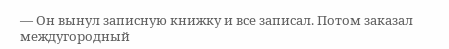— Он вынул записную книжку и все записал. Потом заказал междугородный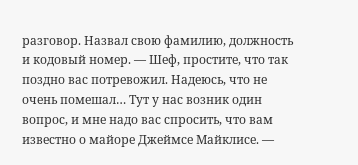разговор. Назвал свою фамилию, должность и кодовый номер. — Шеф, простите, что так поздно вас потревожил. Надеюсь, что не очень помешал… Тут у нас возник один вопрос, и мне надо вас спросить, что вам известно о майоре Джеймсе Майклисе. —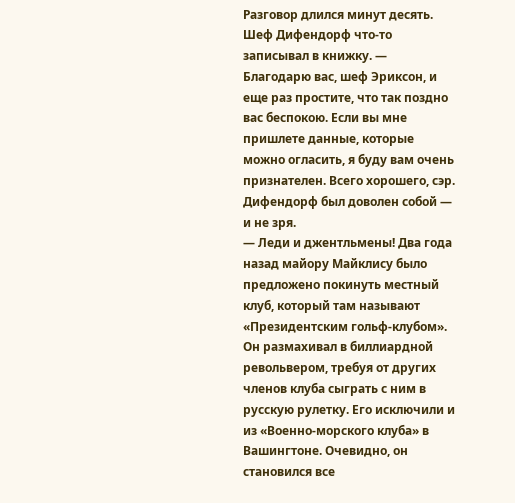Разговор длился минут десять. Шеф Дифендорф что-то записывал в книжку. — Благодарю вас, шеф Эриксон, и еще раз простите, что так поздно вас беспокою. Если вы мне пришлете данные, которые можно огласить, я буду вам очень признателен. Всего хорошего, сэр.
Дифендорф был доволен собой — и не зря.
— Леди и джентльмены! Два года назад майору Майклису было предложено покинуть местный клуб, который там называют «Президентским гольф-клубом». Он размахивал в биллиардной револьвером, требуя от других членов клуба сыграть с ним в русскую рулетку. Его исключили и из «Военно-морского клуба» в Вашингтоне. Очевидно, он становился все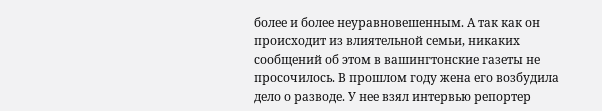более и более неуравновешенным. А так как он происходит из влиятельной семьи, никаких сообщений об этом в вашингтонские газеты не просочилось. В прошлом году жена его возбудила дело о разводе. У нее взял интервью репортер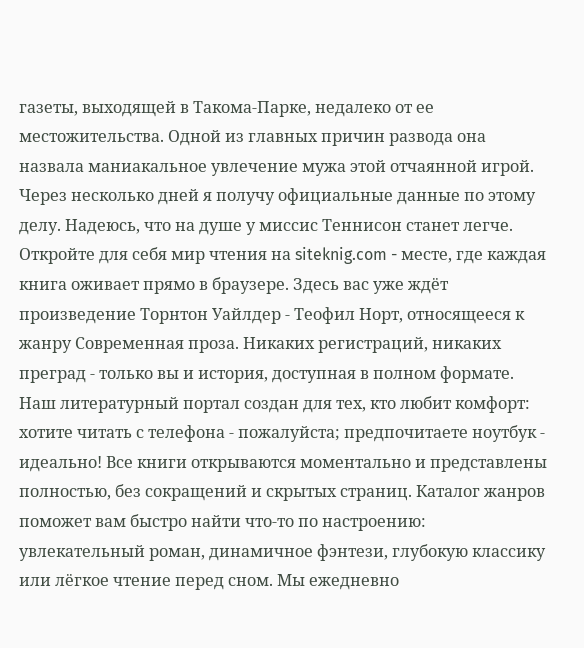газеты, выходящей в Такома-Парке, недалеко от ее местожительства. Одной из главных причин развода она назвала маниакальное увлечение мужа этой отчаянной игрой. Через несколько дней я получу официальные данные по этому делу. Надеюсь, что на душе у миссис Теннисон станет легче.
Откройте для себя мир чтения на siteknig.com - месте, где каждая книга оживает прямо в браузере. Здесь вас уже ждёт произведение Торнтон Уайлдер - Теофил Норт, относящееся к жанру Современная проза. Никаких регистраций, никаких преград - только вы и история, доступная в полном формате. Наш литературный портал создан для тех, кто любит комфорт: хотите читать с телефона - пожалуйста; предпочитаете ноутбук - идеально! Все книги открываются моментально и представлены полностью, без сокращений и скрытых страниц. Каталог жанров поможет вам быстро найти что-то по настроению: увлекательный роман, динамичное фэнтези, глубокую классику или лёгкое чтение перед сном. Мы ежедневно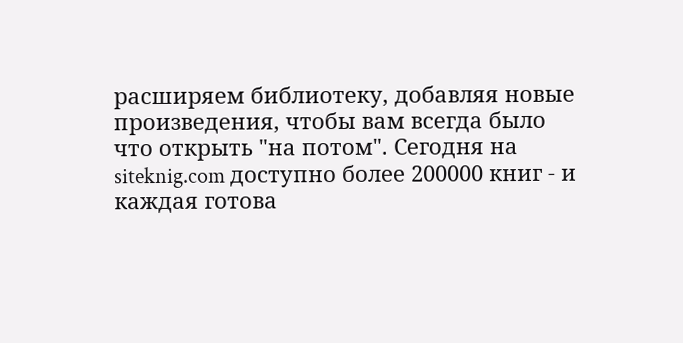расширяем библиотеку, добавляя новые произведения, чтобы вам всегда было что открыть "на потом". Сегодня на siteknig.com доступно более 200000 книг - и каждая готова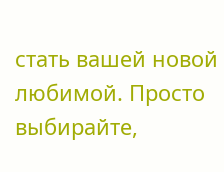стать вашей новой любимой. Просто выбирайте,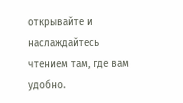открывайте и наслаждайтесь чтением там, где вам удобно.